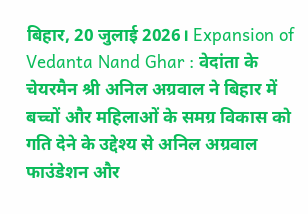बिहार, 20 जुलाई 2026। Expansion of Vedanta Nand Ghar : वेदांता के चेयरमैन श्री अनिल अग्रवाल ने बिहार में बच्चों और महिलाओं के समग्र विकास को गति देने के उद्देश्य से अनिल अग्रवाल फाउंडेशन और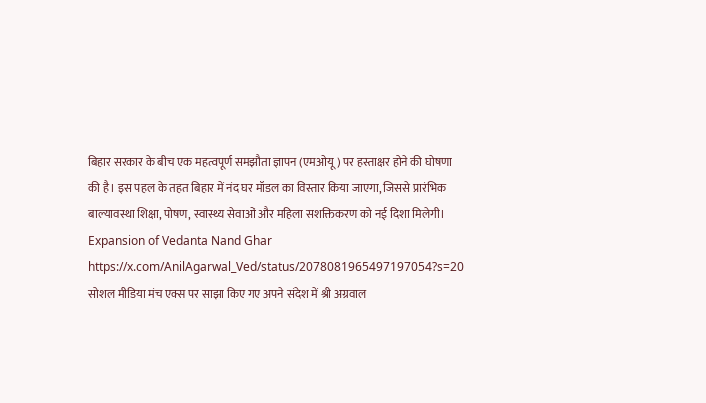बिहार सरकार के बीच एक महत्वपूर्ण समझौता ज्ञापन (एमओयू) पर हस्ताक्षर होने की घोषणा की है। इस पहल के तहत बिहार में नंद घर मॉडल का विस्तार किया जाएगा, जिससे प्रारंभिक बाल्यावस्था शिक्षा, पोषण, स्वास्थ्य सेवाओं और महिला सशक्तिकरण को नई दिशा मिलेगी।
Expansion of Vedanta Nand Ghar
https://x.com/AnilAgarwal_Ved/status/2078081965497197054?s=20
सोशल मीडिया मंच एक्स पर साझा किए गए अपने संदेश में श्री अग्रवाल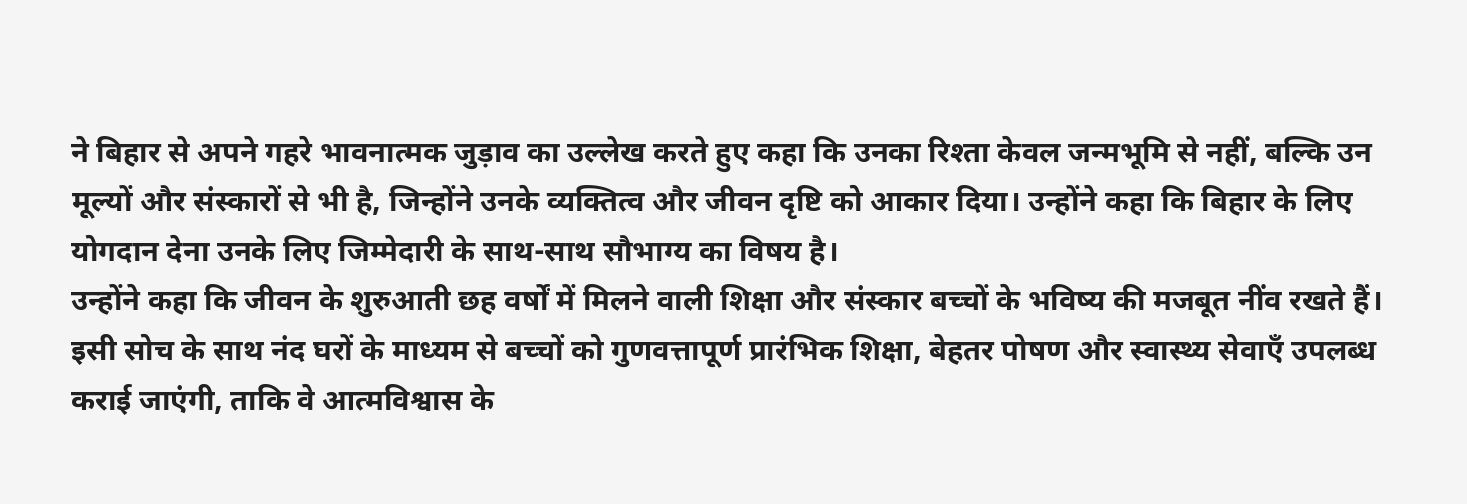ने बिहार से अपने गहरे भावनात्मक जुड़ाव का उल्लेख करते हुए कहा कि उनका रिश्ता केवल जन्मभूमि से नहीं, बल्कि उन मूल्यों और संस्कारों से भी है, जिन्होंने उनके व्यक्तित्व और जीवन दृष्टि को आकार दिया। उन्होंने कहा कि बिहार के लिए योगदान देना उनके लिए जिम्मेदारी के साथ-साथ सौभाग्य का विषय है।
उन्होंने कहा कि जीवन के शुरुआती छह वर्षों में मिलने वाली शिक्षा और संस्कार बच्चों के भविष्य की मजबूत नींव रखते हैं। इसी सोच के साथ नंद घरों के माध्यम से बच्चों को गुणवत्तापूर्ण प्रारंभिक शिक्षा, बेहतर पोषण और स्वास्थ्य सेवाएँ उपलब्ध कराई जाएंगी, ताकि वे आत्मविश्वास के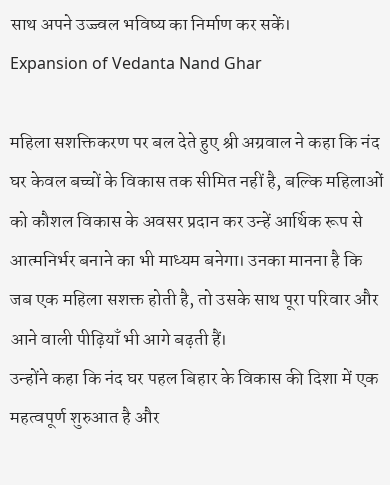साथ अपने उज्ज्वल भविष्य का निर्माण कर सकें।
Expansion of Vedanta Nand Ghar

महिला सशक्तिकरण पर बल देते हुए श्री अग्रवाल ने कहा कि नंद घर केवल बच्चों के विकास तक सीमित नहीं है, बल्कि महिलाओं को कौशल विकास के अवसर प्रदान कर उन्हें आर्थिक रूप से आत्मनिर्भर बनाने का भी माध्यम बनेगा। उनका मानना है कि जब एक महिला सशक्त होती है, तो उसके साथ पूरा परिवार और आने वाली पीढ़ियाँ भी आगे बढ़ती हैं।
उन्होंने कहा कि नंद घर पहल बिहार के विकास की दिशा में एक महत्वपूर्ण शुरुआत है और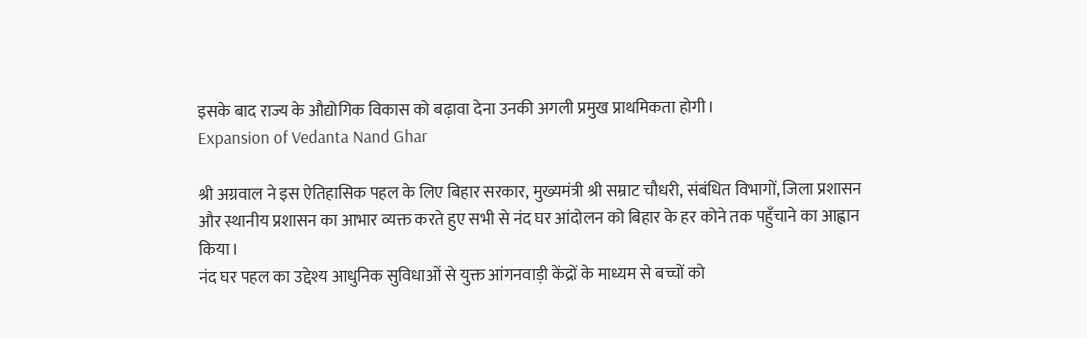इसके बाद राज्य के औद्योगिक विकास को बढ़ावा देना उनकी अगली प्रमुख प्राथमिकता होगी।
Expansion of Vedanta Nand Ghar

श्री अग्रवाल ने इस ऐतिहासिक पहल के लिए बिहार सरकार, मुख्यमंत्री श्री सम्राट चौधरी, संबंधित विभागों, जिला प्रशासन और स्थानीय प्रशासन का आभार व्यक्त करते हुए सभी से नंद घर आंदोलन को बिहार के हर कोने तक पहुँचाने का आह्वान किया।
नंद घर पहल का उद्देश्य आधुनिक सुविधाओं से युक्त आंगनवाड़ी केंद्रों के माध्यम से बच्चों को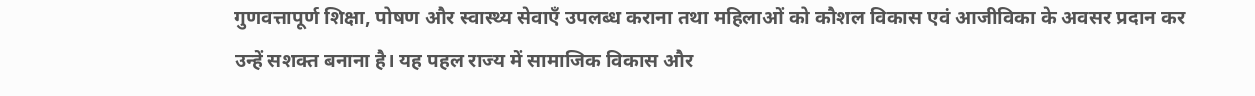गुणवत्तापूर्ण शिक्षा, पोषण और स्वास्थ्य सेवाएँ उपलब्ध कराना तथा महिलाओं को कौशल विकास एवं आजीविका के अवसर प्रदान कर उन्हें सशक्त बनाना है। यह पहल राज्य में सामाजिक विकास और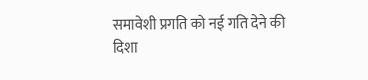समावेशी प्रगति को नई गति देने की दिशा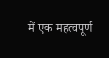में एक महत्वपूर्ण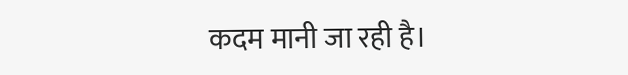कदम मानी जा रही है।